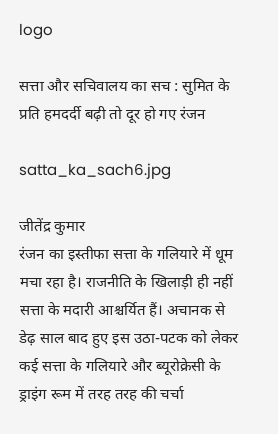logo

सत्ता और सचिवालय का सच : सुमित के प्रति हमदर्दी बढ़ी तो दूर हो गए रंजन

satta_ka_sach6.jpg

जीतेंद्र कुमार
रंजन का इस्तीफा सत्ता के गलियारे में धूम मचा रहा है। राजनीति के खिलाड़ी ही नहीं सत्ता के मदारी आश्चर्यित हैं। अचानक से डेढ़ साल बाद हुए इस उठा-पटक को लेकर कई सत्ता के गलियारे और ब्यूरोक्रेसी के ड्राइंग रूम में तरह तरह की चर्चा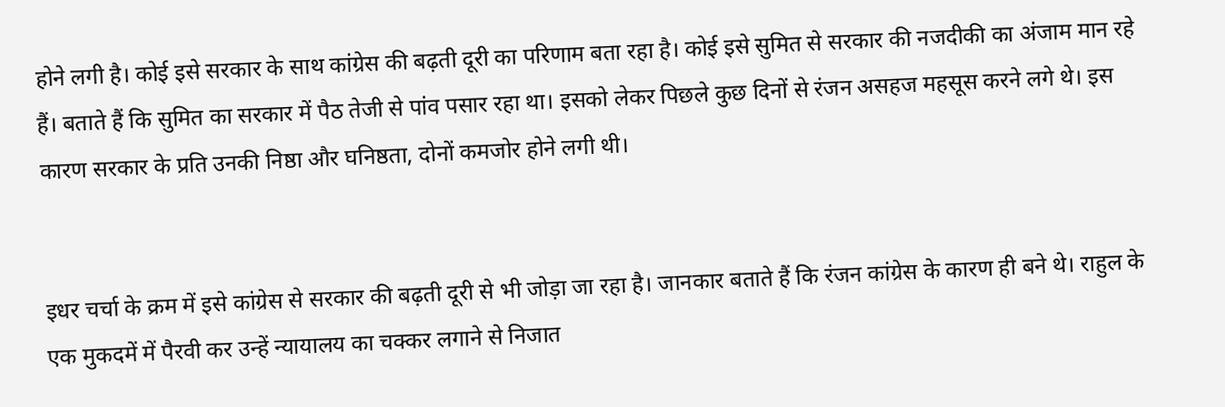होने लगी है। कोई इसे सरकार के साथ कांग्रेस की बढ़ती दूरी का परिणाम बता रहा है। कोई इसे सुमित से सरकार की नजदीकी का अंजाम मान रहे हैं। बताते हैं कि सुमित का सरकार में पैठ तेजी से पांव पसार रहा था। इसको लेकर पिछले कुछ दिनों से रंजन असहज महसूस करने लगे थे। इस कारण सरकार के प्रति उनकी निष्ठा और घनिष्ठता, दोनों कमजोर होने लगी थी।


इधर चर्चा के क्रम में इसे कांग्रेस से सरकार की बढ़ती दूरी से भी जोड़ा जा रहा है। जानकार बताते हैं कि रंजन कांग्रेस के कारण ही बने थे। राहुल के एक मुकदमें में पैरवी कर उन्हें न्यायालय का चक्कर लगाने से निजात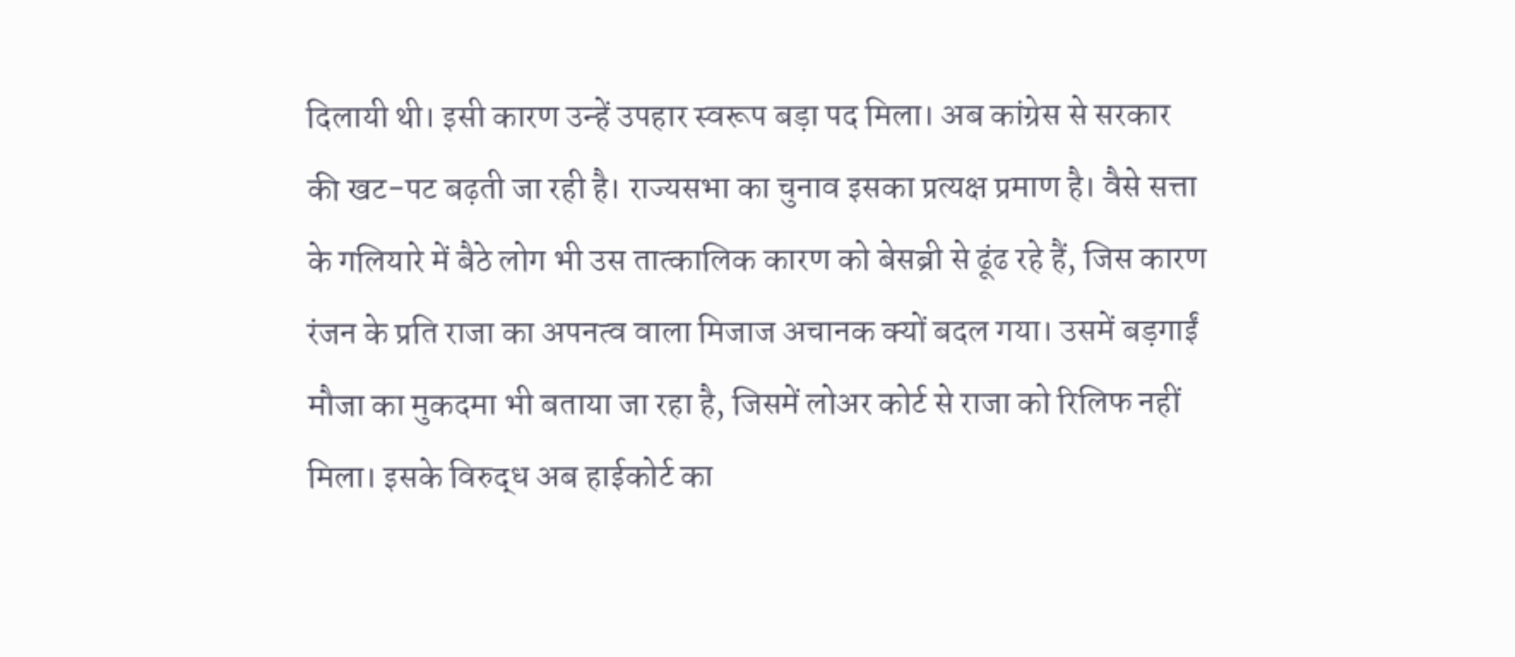दिलायी थी। इसी कारण उन्हें उपहार स्वरूप बड़ा पद मिला। अब कांग्रेस से सरकार की खट-पट बढ़ती जा रही है। राज्यसभा का चुनाव इसका प्रत्यक्ष प्रमाण है। वैसे सत्ता के गलियारे में बैठे लोग भी उस तात्कालिक कारण को बेसब्री से ढूंढ रहे हैं, जिस कारण रंजन के प्रति राजा का अपनत्व वाला मिजाज अचानक क्यों बदल गया। उसमें बड़गाईं मौजा का मुकदमा भी बताया जा रहा है, जिसमें लोअर कोर्ट से राजा को रिलिफ नहीं मिला। इसके विरुद्ध अब हाईकोर्ट का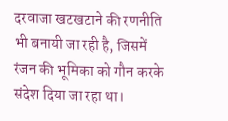दरवाजा खटखटाने की रणनीति भी बनायी जा रही है, जिसमें रंजन की भूमिका को गौन करके संदेश दिया जा रहा था।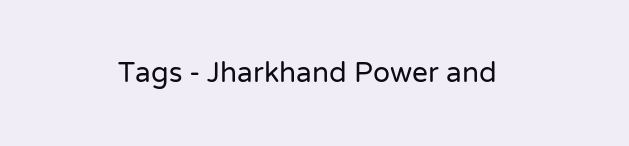Tags - Jharkhand Power and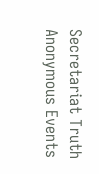Secretariat Truth Anonymous Events